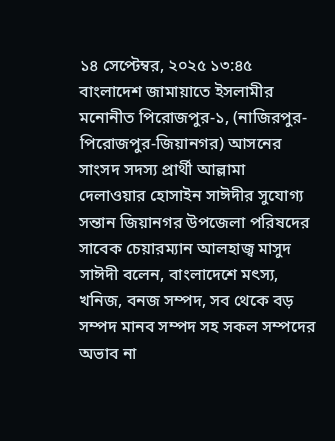১৪ সেপ্টেম্বর, ২০২৫ ১৩:৪৫
বাংলাদেশ জামায়াতে ইসলামীর মনোনীত পিরোজপুর-১, (নাজিরপুর-পিরোজপুর-জিয়ানগর) আসনের সাংসদ সদস্য প্রার্থী আল্লামা দেলাওয়ার হোসাইন সাঈদীর সুযোগ্য সন্তান জিয়ানগর উপজেলা পরিষদের সাবেক চেয়ারম্যান আলহাজ্ব মাসুদ সাঈদী বলেন, বাংলাদেশে মৎস্য, খনিজ, বনজ সম্পদ, সব থেকে বড় সম্পদ মানব সম্পদ সহ সকল সম্পদের অভাব না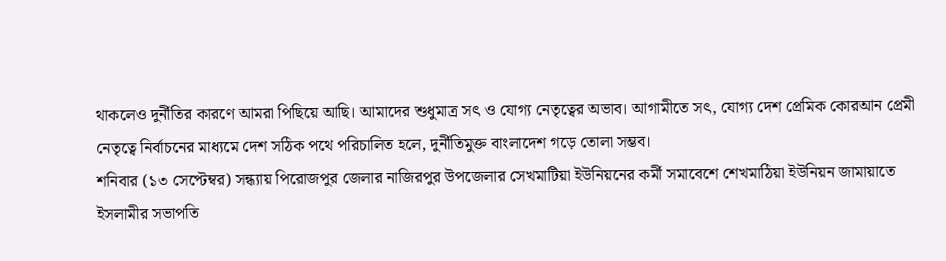থাকলেও দুর্নীতির কারণে আমরা পিছিয়ে আছি। আমাদের শুধুমাত্র সৎ ও যোগ্য নেতৃত্বের অভাব। আগামীতে সৎ, যোগ্য দেশ প্রেমিক কোরআন প্রেমী নেতৃত্বে নির্বাচনের মাধ্যমে দেশ সঠিক পথে পরিচালিত হলে, দুর্নীতিমুক্ত বাংলাদেশ গড়ে তোলা সম্ভব।
শনিবার (১৩ সেপ্টেম্বর) সন্ধ্যায় পিরোজপুর জেলার নাজিরপুর উপজেলার সেখমাটিয়া ইউনিয়নের কর্মী সমাবেশে শেখমাঠিয়া ইউনিয়ন জামায়াতে ইসলামীর সভাপতি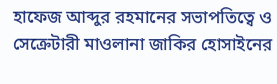হাফেজ আব্দুর রহমানের সভাপতিত্বে ও সেক্রেটারী মাওলানা জাকির হোসাইনের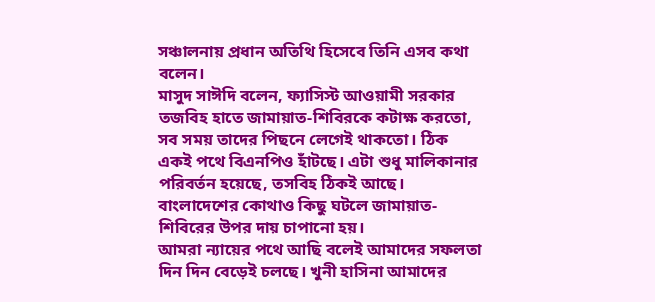সঞ্চালনায় প্রধান অতিথি হিসেবে তিনি এসব কথা বলেন।
মাসুদ সাঈদি বলেন, ফ্যাসিস্ট আওয়ামী সরকার তজবিহ হাতে জামায়াত-শিবিরকে কটাক্ষ করতো, সব সময় তাদের পিছনে লেগেই থাকতো। ঠিক একই পথে বিএনপিও হাঁটছে। এটা শুধু মালিকানার পরিবর্তন হয়েছে, তসবিহ ঠিকই আছে। বাংলাদেশের কোথাও কিছু ঘটলে জামায়াত-শিবিরের উপর দায় চাপানো হয়।
আমরা ন্যায়ের পথে আছি বলেই আমাদের সফলতা দিন দিন বেড়েই চলছে। খুনী হাসিনা আমাদের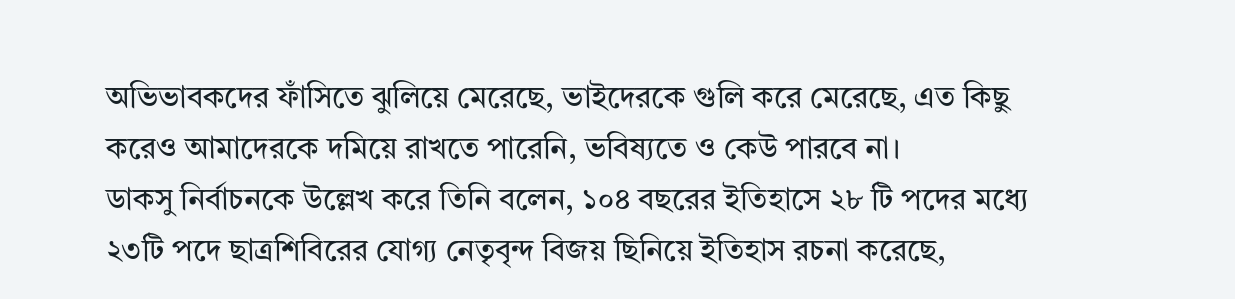অভিভাবকদের ফাঁসিতে ঝুলিয়ে মেরেছে, ভাইদেরকে গুলি করে মেরেছে, এত কিছু করেও আমাদেরকে দমিয়ে রাখতে পারেনি, ভবিষ্যতে ও কেউ পারবে না।
ডাকসু নির্বাচনকে উল্লেখ করে তিনি বলেন, ১০৪ বছরের ইতিহাসে ২৮ টি পদের মধ্যে ২৩টি পদে ছাত্রশিবিরের যোগ্য নেতৃবৃন্দ বিজয় ছিনিয়ে ইতিহাস রচনা করেছে,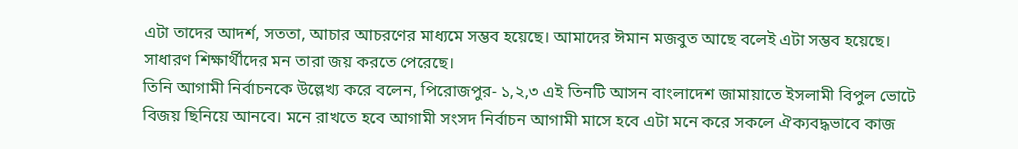এটা তাদের আদর্শ, সততা, আচার আচরণের মাধ্যমে সম্ভব হয়েছে। আমাদের ঈমান মজবুত আছে বলেই এটা সম্ভব হয়েছে। সাধারণ শিক্ষার্থীদের মন তারা জয় করতে পেরেছে।
তিনি আগামী নির্বাচনকে উল্লেখ্য করে বলেন, পিরোজপুর- ১,২,৩ এই তিনটি আসন বাংলাদেশ জামায়াতে ইসলামী বিপুল ভোটে বিজয় ছিনিয়ে আনবে। মনে রাখতে হবে আগামী সংসদ নির্বাচন আগামী মাসে হবে এটা মনে করে সকলে ঐক্যবদ্ধভাবে কাজ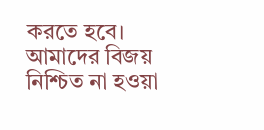করতে হবে। আমাদের বিজয় নিশ্চিত না হওয়া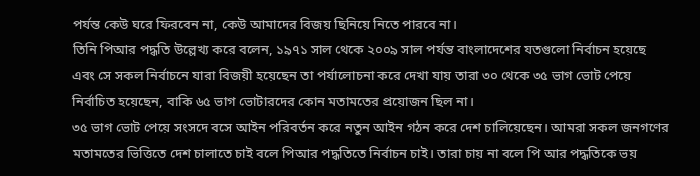পর্যন্ত কেউ ঘরে ফিরবেন না, কেউ আমাদের বিজয় ছিনিয়ে নিতে পারবে না।
তিনি পিআর পদ্ধতি উল্লেখ্য করে বলেন, ১৯৭১ সাল থেকে ২০০৯ সাল পর্যন্ত বাংলাদেশের যতগুলো নির্বাচন হয়েছে এবং সে সকল নির্বাচনে যারা বিজয়ী হয়েছেন তা পর্যালোচনা করে দেখা যায় তারা ৩০ থেকে ৩৫ ভাগ ভোট পেয়ে নির্বাচিত হয়েছেন, বাকি ৬৫ ভাগ ভোটারদের কোন মতামতের প্রয়োজন ছিল না।
৩৫ ভাগ ভোট পেয়ে সংসদে বসে আইন পরিবর্তন করে নতুন আইন গঠন করে দেশ চালিয়েছেন। আমরা সকল জনগণের মতামতের ভিত্তিতে দেশ চালাতে চাই বলে পিআর পদ্ধতিতে নির্বাচন চাই। তারা চায় না বলে পি আর পদ্ধতিকে ভয়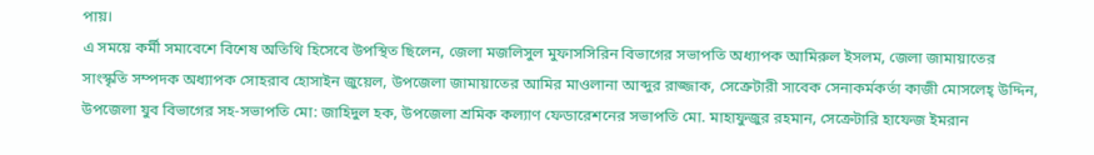পায়।
এ সময়ে কর্মী সমাবেশে বিশেষ অতিথি হিসেবে উপস্থিত ছিলেন, জেলা মজলিসুল মুফাসসিরিন বিভাগের সভাপতি অধ্যাপক আমিরুল ইসলম, জেলা জামায়াতের সাংস্কৃতি সম্পদক অধ্যাপক সোহরাব হোসাইন জুয়েল, উপজেলা জামায়াতের আমির মাওলানা আব্দুর রাজ্জাক, সেক্রেটারী সাবেক সেনাকর্মকর্তা কাজী মোসলেহ্ উদ্দিন, উপজেলা যুব বিভাগের সহ-সভাপতি মো: জাহিদুল হক, উপজেলা শ্রমিক কল্যাণ ফেডারেশনের সভাপতি মো. মাহাফুজুর রহমান, সেক্রেটারি হাফেজ ইমরান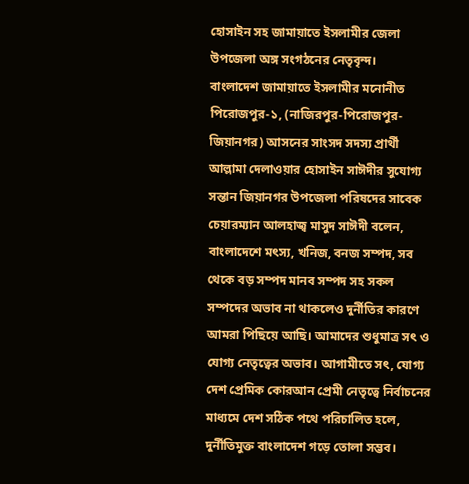হোসাইন সহ জামায়াতে ইসলামীর জেলা উপজেলা অঙ্গ সংগঠনের নেতৃবৃন্দ।
বাংলাদেশ জামায়াতে ইসলামীর মনোনীত পিরোজপুর-১, (নাজিরপুর-পিরোজপুর-জিয়ানগর) আসনের সাংসদ সদস্য প্রার্থী আল্লামা দেলাওয়ার হোসাইন সাঈদীর সুযোগ্য সন্তান জিয়ানগর উপজেলা পরিষদের সাবেক চেয়ারম্যান আলহাজ্ব মাসুদ সাঈদী বলেন, বাংলাদেশে মৎস্য, খনিজ, বনজ সম্পদ, সব থেকে বড় সম্পদ মানব সম্পদ সহ সকল সম্পদের অভাব না থাকলেও দুর্নীতির কারণে আমরা পিছিয়ে আছি। আমাদের শুধুমাত্র সৎ ও যোগ্য নেতৃত্বের অভাব। আগামীতে সৎ, যোগ্য দেশ প্রেমিক কোরআন প্রেমী নেতৃত্বে নির্বাচনের মাধ্যমে দেশ সঠিক পথে পরিচালিত হলে, দুর্নীতিমুক্ত বাংলাদেশ গড়ে তোলা সম্ভব।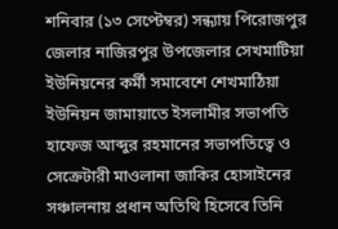শনিবার (১৩ সেপ্টেম্বর) সন্ধ্যায় পিরোজপুর জেলার নাজিরপুর উপজেলার সেখমাটিয়া ইউনিয়নের কর্মী সমাবেশে শেখমাঠিয়া ইউনিয়ন জামায়াতে ইসলামীর সভাপতি হাফেজ আব্দুর রহমানের সভাপতিত্বে ও সেক্রেটারী মাওলানা জাকির হোসাইনের সঞ্চালনায় প্রধান অতিথি হিসেবে তিনি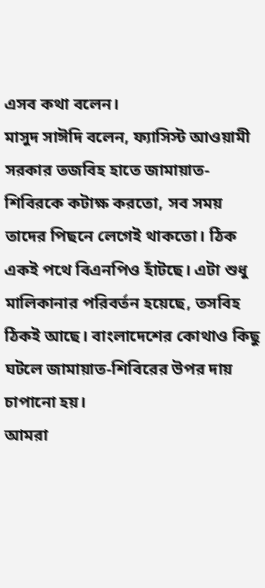এসব কথা বলেন।
মাসুদ সাঈদি বলেন, ফ্যাসিস্ট আওয়ামী সরকার তজবিহ হাতে জামায়াত-শিবিরকে কটাক্ষ করতো, সব সময় তাদের পিছনে লেগেই থাকতো। ঠিক একই পথে বিএনপিও হাঁটছে। এটা শুধু মালিকানার পরিবর্তন হয়েছে, তসবিহ ঠিকই আছে। বাংলাদেশের কোথাও কিছু ঘটলে জামায়াত-শিবিরের উপর দায় চাপানো হয়।
আমরা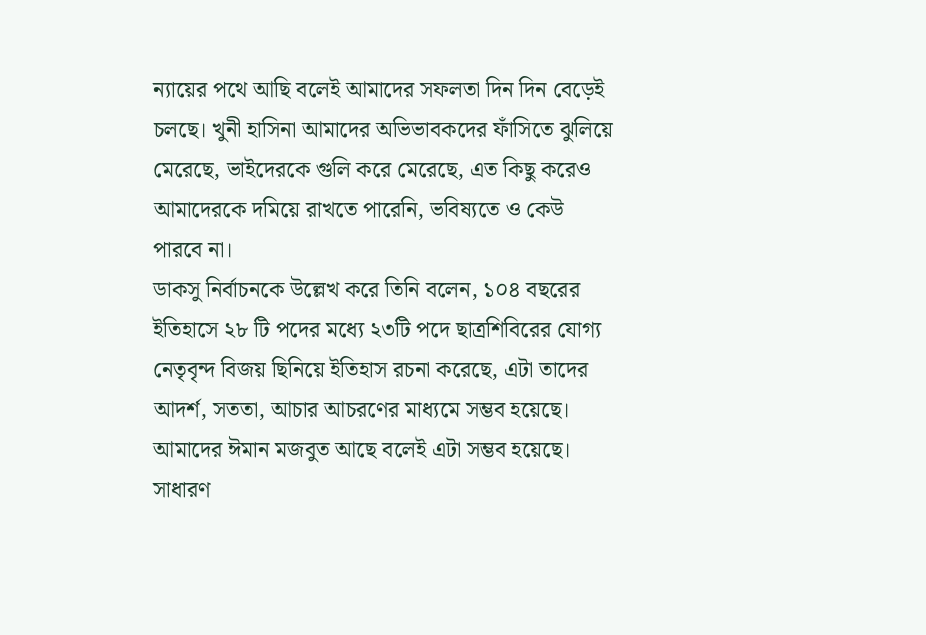ন্যায়ের পথে আছি বলেই আমাদের সফলতা দিন দিন বেড়েই চলছে। খুনী হাসিনা আমাদের অভিভাবকদের ফাঁসিতে ঝুলিয়ে মেরেছে, ভাইদেরকে গুলি করে মেরেছে, এত কিছু করেও আমাদেরকে দমিয়ে রাখতে পারেনি, ভবিষ্যতে ও কেউ পারবে না।
ডাকসু নির্বাচনকে উল্লেখ করে তিনি বলেন, ১০৪ বছরের ইতিহাসে ২৮ টি পদের মধ্যে ২৩টি পদে ছাত্রশিবিরের যোগ্য নেতৃবৃন্দ বিজয় ছিনিয়ে ইতিহাস রচনা করেছে, এটা তাদের আদর্শ, সততা, আচার আচরণের মাধ্যমে সম্ভব হয়েছে। আমাদের ঈমান মজবুত আছে বলেই এটা সম্ভব হয়েছে। সাধারণ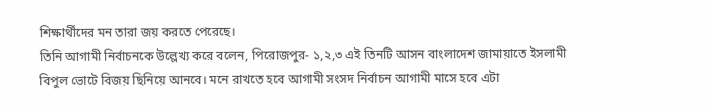শিক্ষার্থীদের মন তারা জয় করতে পেরেছে।
তিনি আগামী নির্বাচনকে উল্লেখ্য করে বলেন, পিরোজপুর- ১,২,৩ এই তিনটি আসন বাংলাদেশ জামায়াতে ইসলামী বিপুল ভোটে বিজয় ছিনিয়ে আনবে। মনে রাখতে হবে আগামী সংসদ নির্বাচন আগামী মাসে হবে এটা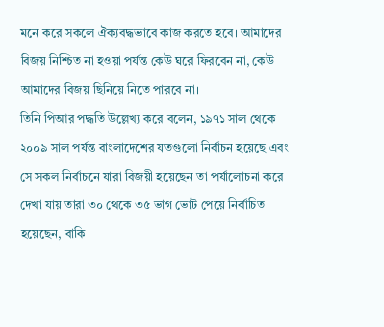মনে করে সকলে ঐক্যবদ্ধভাবে কাজ করতে হবে। আমাদের বিজয় নিশ্চিত না হওয়া পর্যন্ত কেউ ঘরে ফিরবেন না, কেউ আমাদের বিজয় ছিনিয়ে নিতে পারবে না।
তিনি পিআর পদ্ধতি উল্লেখ্য করে বলেন, ১৯৭১ সাল থেকে ২০০৯ সাল পর্যন্ত বাংলাদেশের যতগুলো নির্বাচন হয়েছে এবং সে সকল নির্বাচনে যারা বিজয়ী হয়েছেন তা পর্যালোচনা করে দেখা যায় তারা ৩০ থেকে ৩৫ ভাগ ভোট পেয়ে নির্বাচিত হয়েছেন, বাকি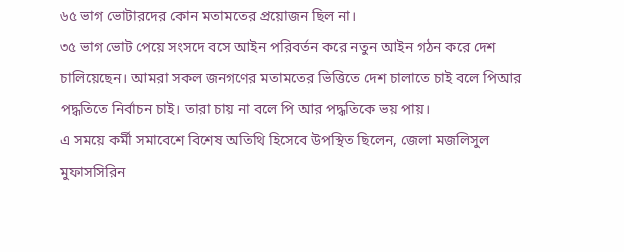৬৫ ভাগ ভোটারদের কোন মতামতের প্রয়োজন ছিল না।
৩৫ ভাগ ভোট পেয়ে সংসদে বসে আইন পরিবর্তন করে নতুন আইন গঠন করে দেশ চালিয়েছেন। আমরা সকল জনগণের মতামতের ভিত্তিতে দেশ চালাতে চাই বলে পিআর পদ্ধতিতে নির্বাচন চাই। তারা চায় না বলে পি আর পদ্ধতিকে ভয় পায়।
এ সময়ে কর্মী সমাবেশে বিশেষ অতিথি হিসেবে উপস্থিত ছিলেন, জেলা মজলিসুল মুফাসসিরিন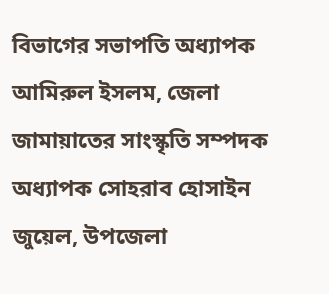বিভাগের সভাপতি অধ্যাপক আমিরুল ইসলম, জেলা জামায়াতের সাংস্কৃতি সম্পদক অধ্যাপক সোহরাব হোসাইন জুয়েল, উপজেলা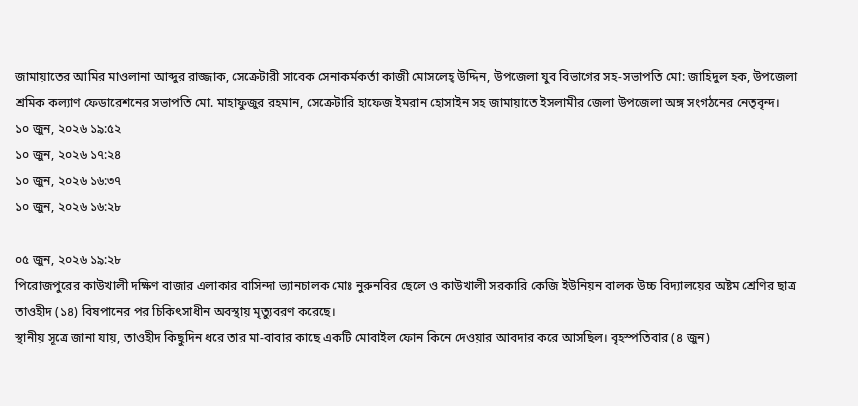জামায়াতের আমির মাওলানা আব্দুর রাজ্জাক, সেক্রেটারী সাবেক সেনাকর্মকর্তা কাজী মোসলেহ্ উদ্দিন, উপজেলা যুব বিভাগের সহ-সভাপতি মো: জাহিদুল হক, উপজেলা শ্রমিক কল্যাণ ফেডারেশনের সভাপতি মো. মাহাফুজুর রহমান, সেক্রেটারি হাফেজ ইমরান হোসাইন সহ জামায়াতে ইসলামীর জেলা উপজেলা অঙ্গ সংগঠনের নেতৃবৃন্দ।
১০ জুন, ২০২৬ ১৯:৫২
১০ জুন, ২০২৬ ১৭:২৪
১০ জুন, ২০২৬ ১৬:৩৭
১০ জুন, ২০২৬ ১৬:২৮

০৫ জুন, ২০২৬ ১৯:২৮
পিরোজপুরের কাউখালী দক্ষিণ বাজার এলাকার বাসিন্দা ভ্যানচালক মোঃ নুরুনবির ছেলে ও কাউখালী সরকারি কেজি ইউনিয়ন বালক উচ্চ বিদ্যালয়ের অষ্টম শ্রেণির ছাত্র তাওহীদ (১৪) বিষপানের পর চিকিৎসাধীন অবস্থায় মৃত্যুবরণ করেছে।
স্থানীয় সূত্রে জানা যায়, তাওহীদ কিছুদিন ধরে তার মা-বাবার কাছে একটি মোবাইল ফোন কিনে দেওয়ার আবদার করে আসছিল। বৃহস্পতিবার (৪ জুন)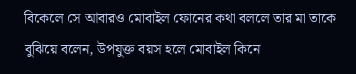বিকেলে সে আবারও মোবাইল ফোনের কথা বললে তার মা তাকে বুঝিয়ে বলেন, উপযুক্ত বয়স হলে মোবাইল কিনে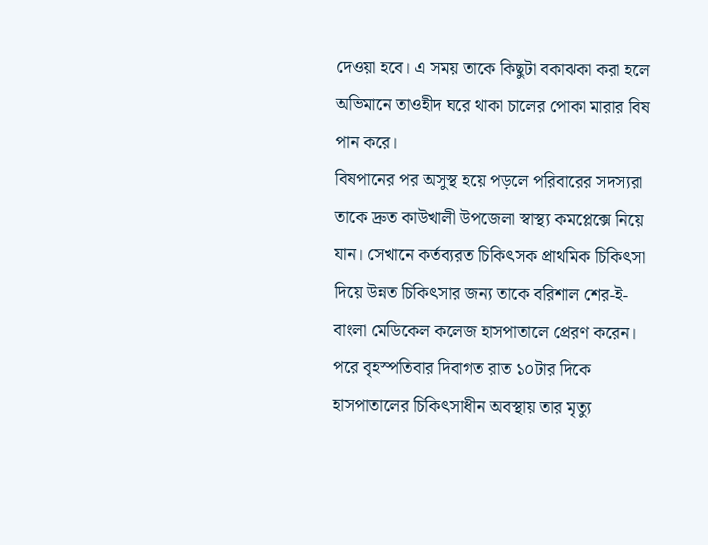দেওয়া হবে। এ সময় তাকে কিছুটা বকাঝকা করা হলে অভিমানে তাওহীদ ঘরে থাকা চালের পোকা মারার বিষ পান করে।
বিষপানের পর অসুস্থ হয়ে পড়লে পরিবারের সদস্যরা তাকে দ্রুত কাউখালী উপজেলা স্বাস্থ্য কমপ্লেক্সে নিয়ে যান। সেখানে কর্তব্যরত চিকিৎসক প্রাথমিক চিকিৎসা দিয়ে উন্নত চিকিৎসার জন্য তাকে বরিশাল শের-ই-বাংলা মেডিকেল কলেজ হাসপাতালে প্রেরণ করেন। পরে বৃহস্পতিবার দিবাগত রাত ১০টার দিকে হাসপাতালের চিকিৎসাধীন অবস্থায় তার মৃত্যু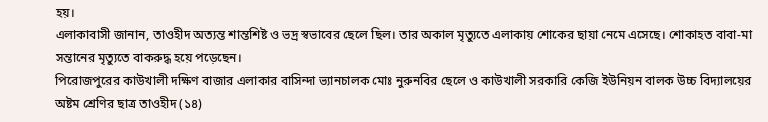হয়।
এলাকাবাসী জানান, তাওহীদ অত্যন্ত শান্তশিষ্ট ও ভদ্র স্বভাবের ছেলে ছিল। তার অকাল মৃত্যুতে এলাকায় শোকের ছায়া নেমে এসেছে। শোকাহত বাবা-মা সন্তানের মৃত্যুতে বাকরুদ্ধ হয়ে পড়েছেন।
পিরোজপুরের কাউখালী দক্ষিণ বাজার এলাকার বাসিন্দা ভ্যানচালক মোঃ নুরুনবির ছেলে ও কাউখালী সরকারি কেজি ইউনিয়ন বালক উচ্চ বিদ্যালয়ের অষ্টম শ্রেণির ছাত্র তাওহীদ (১৪)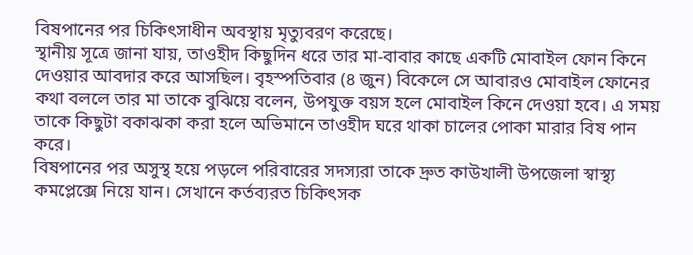বিষপানের পর চিকিৎসাধীন অবস্থায় মৃত্যুবরণ করেছে।
স্থানীয় সূত্রে জানা যায়, তাওহীদ কিছুদিন ধরে তার মা-বাবার কাছে একটি মোবাইল ফোন কিনে দেওয়ার আবদার করে আসছিল। বৃহস্পতিবার (৪ জুন) বিকেলে সে আবারও মোবাইল ফোনের কথা বললে তার মা তাকে বুঝিয়ে বলেন, উপযুক্ত বয়স হলে মোবাইল কিনে দেওয়া হবে। এ সময় তাকে কিছুটা বকাঝকা করা হলে অভিমানে তাওহীদ ঘরে থাকা চালের পোকা মারার বিষ পান করে।
বিষপানের পর অসুস্থ হয়ে পড়লে পরিবারের সদস্যরা তাকে দ্রুত কাউখালী উপজেলা স্বাস্থ্য কমপ্লেক্সে নিয়ে যান। সেখানে কর্তব্যরত চিকিৎসক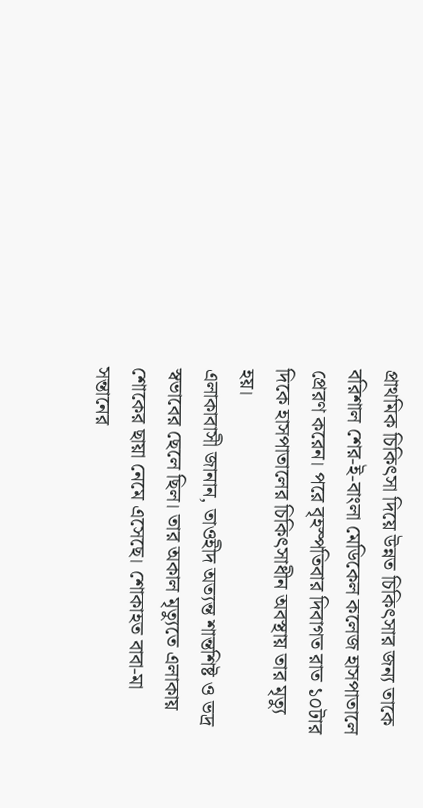প্রাথমিক চিকিৎসা দিয়ে উন্নত চিকিৎসার জন্য তাকে বরিশাল শের-ই-বাংলা মেডিকেল কলেজ হাসপাতালে প্রেরণ করেন। পরে বৃহস্পতিবার দিবাগত রাত ১০টার দিকে হাসপাতালের চিকিৎসাধীন অবস্থায় তার মৃত্যু হয়।
এলাকাবাসী জানান, তাওহীদ অত্যন্ত শান্তশিষ্ট ও ভদ্র স্বভাবের ছেলে ছিল। তার অকাল মৃত্যুতে এলাকায় শোকের ছায়া নেমে এসেছে। শোকাহত বাবা-মা সন্তানের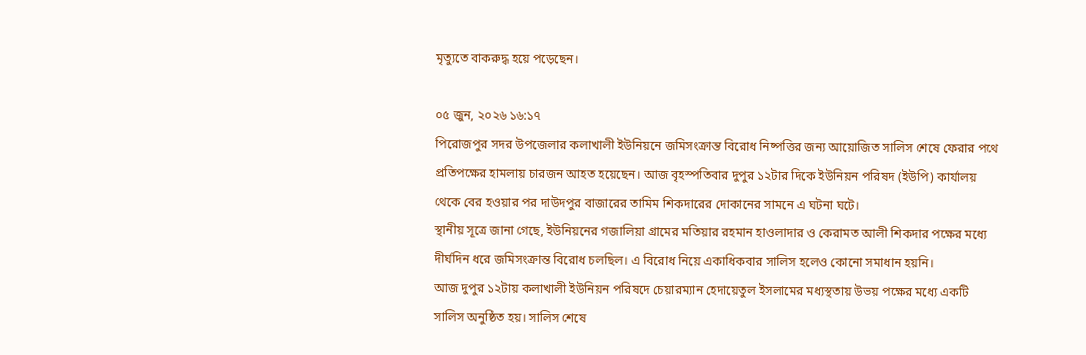মৃত্যুতে বাকরুদ্ধ হয়ে পড়েছেন।

০৫ জুন, ২০২৬ ১৬:১৭
পিরোজপুর সদর উপজেলার কলাখালী ইউনিয়নে জমিসংক্রান্ত বিরোধ নিষ্পত্তির জন্য আয়োজিত সালিস শেষে ফেরার পথে প্রতিপক্ষের হামলায় চারজন আহত হয়েছেন। আজ বৃহস্পতিবার দুপুর ১২টার দিকে ইউনিয়ন পরিষদ (ইউপি) কার্যালয় থেকে বের হওয়ার পর দাউদপুর বাজারের তামিম শিকদারের দোকানের সামনে এ ঘটনা ঘটে।
স্থানীয় সূত্রে জানা গেছে, ইউনিয়নের গজালিয়া গ্রামের মতিয়ার রহমান হাওলাদার ও কেরামত আলী শিকদার পক্ষের মধ্যে দীর্ঘদিন ধরে জমিসংক্রান্ত বিরোধ চলছিল। এ বিরোধ নিয়ে একাধিকবার সালিস হলেও কোনো সমাধান হয়নি।
আজ দুপুর ১২টায় কলাখালী ইউনিয়ন পরিষদে চেয়ারম্যান হেদায়েতুল ইসলামের মধ্যস্থতায় উভয় পক্ষের মধ্যে একটি সালিস অনুষ্ঠিত হয়। সালিস শেষে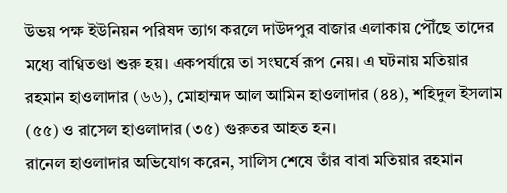উভয় পক্ষ ইউনিয়ন পরিষদ ত্যাগ করলে দাউদপুর বাজার এলাকায় পৌঁছে তাদের মধ্যে বাগ্বিতণ্ডা শুরু হয়। একপর্যায়ে তা সংঘর্ষে রূপ নেয়। এ ঘটনায় মতিয়ার রহমান হাওলাদার (৬৬), মোহাম্মদ আল আমিন হাওলাদার (৪৪), শহিদুল ইসলাম (৫৫) ও রাসেল হাওলাদার (৩৫) গুরুতর আহত হন।
রানেল হাওলাদার অভিযোগ করেন, সালিস শেষে তাঁর বাবা মতিয়ার রহমান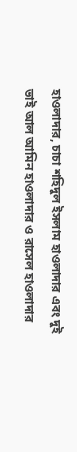হাওলাদার, চাচা শহিদুল ইসলাম হাওলাদার এবং দুই ভাই আল আমিন হাওলাদার ও রাসেল হাওলাদার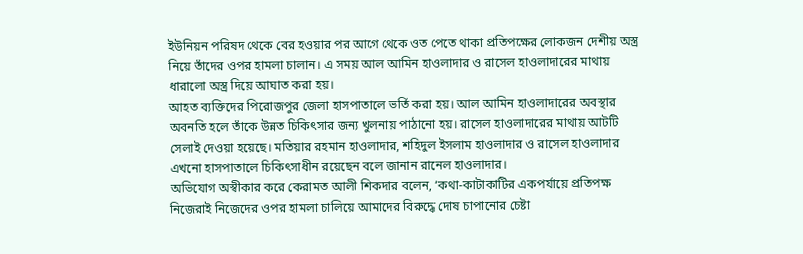ইউনিয়ন পরিষদ থেকে বের হওয়ার পর আগে থেকে ওত পেতে থাকা প্রতিপক্ষের লোকজন দেশীয় অস্ত্র নিয়ে তাঁদের ওপর হামলা চালান। এ সময় আল আমিন হাওলাদার ও রাসেল হাওলাদারের মাথায় ধারালো অস্ত্র দিয়ে আঘাত করা হয়।
আহত ব্যক্তিদের পিরোজপুর জেলা হাসপাতালে ভর্তি করা হয়। আল আমিন হাওলাদারের অবস্থার অবনতি হলে তাঁকে উন্নত চিকিৎসার জন্য খুলনায় পাঠানো হয়। রাসেল হাওলাদারের মাথায় আটটি সেলাই দেওয়া হয়েছে। মতিয়ার রহমান হাওলাদার, শহিদুল ইসলাম হাওলাদার ও রাসেল হাওলাদার এখনো হাসপাতালে চিকিৎসাধীন রয়েছেন বলে জানান রানেল হাওলাদার।
অভিযোগ অস্বীকার করে কেরামত আলী শিকদার বলেন, ‘কথা-কাটাকাটির একপর্যায়ে প্রতিপক্ষ নিজেরাই নিজেদের ওপর হামলা চালিয়ে আমাদের বিরুদ্ধে দোষ চাপানোর চেষ্টা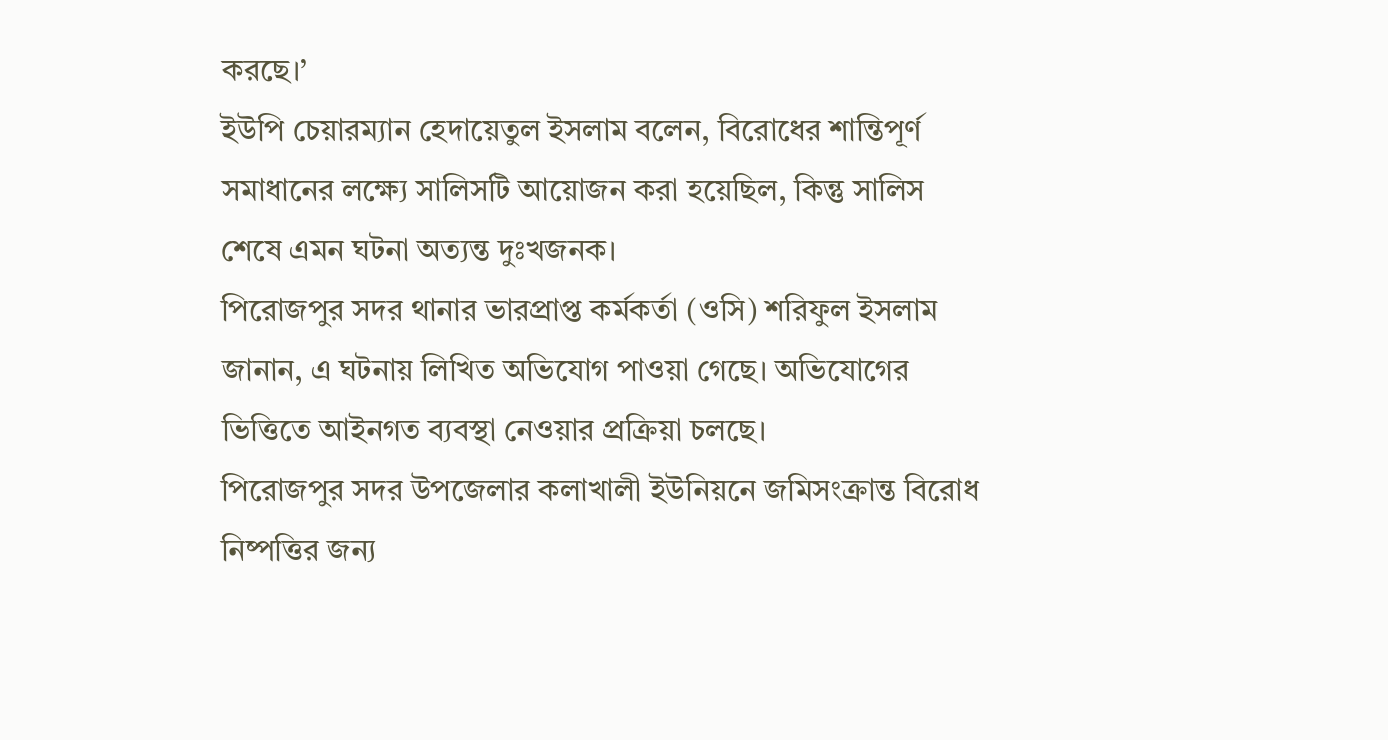করছে।’
ইউপি চেয়ারম্যান হেদায়েতুল ইসলাম বলেন, বিরোধের শান্তিপূর্ণ সমাধানের লক্ষ্যে সালিসটি আয়োজন করা হয়েছিল, কিন্তু সালিস শেষে এমন ঘটনা অত্যন্ত দুঃখজনক।
পিরোজপুর সদর থানার ভারপ্রাপ্ত কর্মকর্তা (ওসি) শরিফুল ইসলাম জানান, এ ঘটনায় লিখিত অভিযোগ পাওয়া গেছে। অভিযোগের ভিত্তিতে আইনগত ব্যবস্থা নেওয়ার প্রক্রিয়া চলছে।
পিরোজপুর সদর উপজেলার কলাখালী ইউনিয়নে জমিসংক্রান্ত বিরোধ নিষ্পত্তির জন্য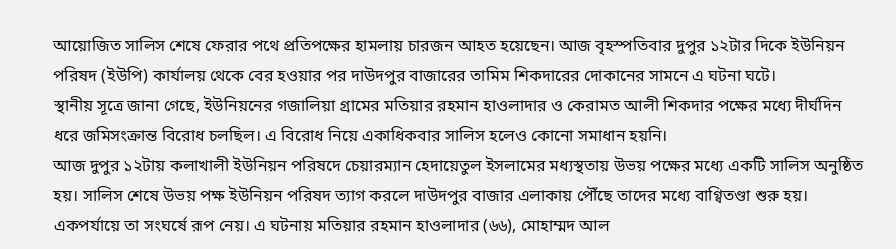আয়োজিত সালিস শেষে ফেরার পথে প্রতিপক্ষের হামলায় চারজন আহত হয়েছেন। আজ বৃহস্পতিবার দুপুর ১২টার দিকে ইউনিয়ন পরিষদ (ইউপি) কার্যালয় থেকে বের হওয়ার পর দাউদপুর বাজারের তামিম শিকদারের দোকানের সামনে এ ঘটনা ঘটে।
স্থানীয় সূত্রে জানা গেছে, ইউনিয়নের গজালিয়া গ্রামের মতিয়ার রহমান হাওলাদার ও কেরামত আলী শিকদার পক্ষের মধ্যে দীর্ঘদিন ধরে জমিসংক্রান্ত বিরোধ চলছিল। এ বিরোধ নিয়ে একাধিকবার সালিস হলেও কোনো সমাধান হয়নি।
আজ দুপুর ১২টায় কলাখালী ইউনিয়ন পরিষদে চেয়ারম্যান হেদায়েতুল ইসলামের মধ্যস্থতায় উভয় পক্ষের মধ্যে একটি সালিস অনুষ্ঠিত হয়। সালিস শেষে উভয় পক্ষ ইউনিয়ন পরিষদ ত্যাগ করলে দাউদপুর বাজার এলাকায় পৌঁছে তাদের মধ্যে বাগ্বিতণ্ডা শুরু হয়। একপর্যায়ে তা সংঘর্ষে রূপ নেয়। এ ঘটনায় মতিয়ার রহমান হাওলাদার (৬৬), মোহাম্মদ আল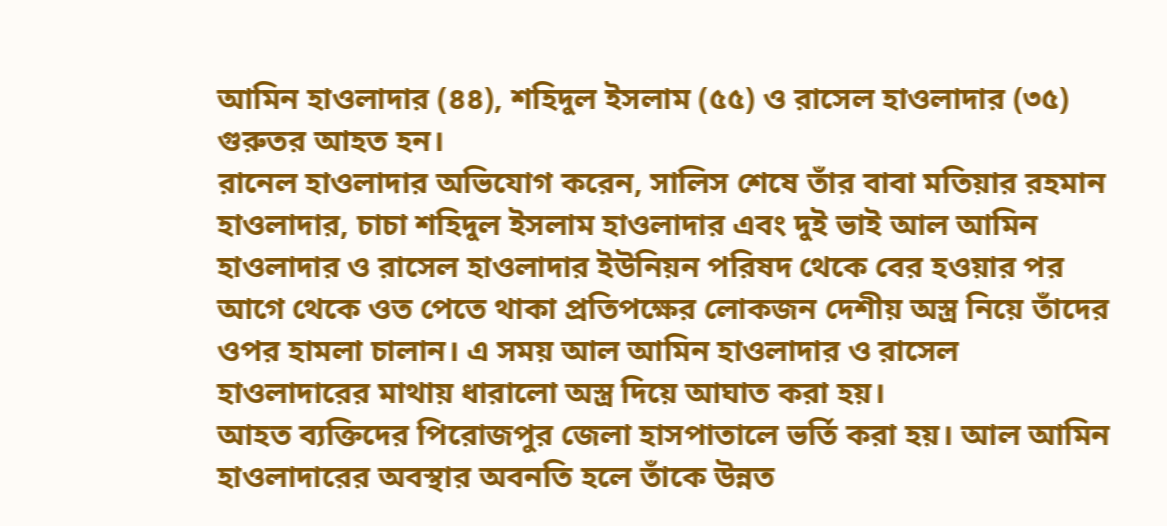আমিন হাওলাদার (৪৪), শহিদুল ইসলাম (৫৫) ও রাসেল হাওলাদার (৩৫) গুরুতর আহত হন।
রানেল হাওলাদার অভিযোগ করেন, সালিস শেষে তাঁর বাবা মতিয়ার রহমান হাওলাদার, চাচা শহিদুল ইসলাম হাওলাদার এবং দুই ভাই আল আমিন হাওলাদার ও রাসেল হাওলাদার ইউনিয়ন পরিষদ থেকে বের হওয়ার পর আগে থেকে ওত পেতে থাকা প্রতিপক্ষের লোকজন দেশীয় অস্ত্র নিয়ে তাঁদের ওপর হামলা চালান। এ সময় আল আমিন হাওলাদার ও রাসেল হাওলাদারের মাথায় ধারালো অস্ত্র দিয়ে আঘাত করা হয়।
আহত ব্যক্তিদের পিরোজপুর জেলা হাসপাতালে ভর্তি করা হয়। আল আমিন হাওলাদারের অবস্থার অবনতি হলে তাঁকে উন্নত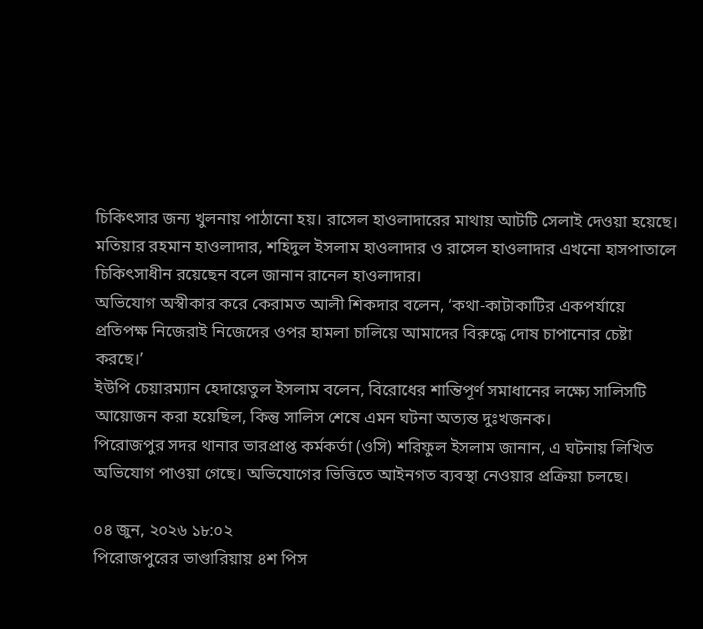চিকিৎসার জন্য খুলনায় পাঠানো হয়। রাসেল হাওলাদারের মাথায় আটটি সেলাই দেওয়া হয়েছে। মতিয়ার রহমান হাওলাদার, শহিদুল ইসলাম হাওলাদার ও রাসেল হাওলাদার এখনো হাসপাতালে চিকিৎসাধীন রয়েছেন বলে জানান রানেল হাওলাদার।
অভিযোগ অস্বীকার করে কেরামত আলী শিকদার বলেন, ‘কথা-কাটাকাটির একপর্যায়ে প্রতিপক্ষ নিজেরাই নিজেদের ওপর হামলা চালিয়ে আমাদের বিরুদ্ধে দোষ চাপানোর চেষ্টা করছে।’
ইউপি চেয়ারম্যান হেদায়েতুল ইসলাম বলেন, বিরোধের শান্তিপূর্ণ সমাধানের লক্ষ্যে সালিসটি আয়োজন করা হয়েছিল, কিন্তু সালিস শেষে এমন ঘটনা অত্যন্ত দুঃখজনক।
পিরোজপুর সদর থানার ভারপ্রাপ্ত কর্মকর্তা (ওসি) শরিফুল ইসলাম জানান, এ ঘটনায় লিখিত অভিযোগ পাওয়া গেছে। অভিযোগের ভিত্তিতে আইনগত ব্যবস্থা নেওয়ার প্রক্রিয়া চলছে।

০৪ জুন, ২০২৬ ১৮:০২
পিরোজপুরের ভাণ্ডারিয়ায় ৪শ পিস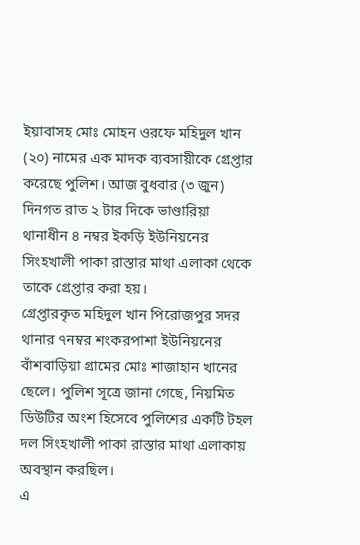ইয়াবাসহ মোঃ মোহন ওরফে মহিদুল খান (২০) নামের এক মাদক ব্যবসায়ীকে গ্রেপ্তার করেছে পুলিশ। আজ বুধবার (৩ জুন) দিনগত রাত ২ টার দিকে ভাণ্ডারিয়া থানাধীন ৪ নম্বর ইকড়ি ইউনিয়নের সিংহখালী পাকা রাস্তার মাথা এলাকা থেকে তাকে গ্রেপ্তার করা হয়।
গ্রেপ্তারকৃত মহিদুল খান পিরোজপুর সদর থানার ৭নম্বর শংকরপাশা ইউনিয়নের বাঁশবাড়িয়া গ্রামের মোঃ শাজাহান খানের ছেলে। পুলিশ সূত্রে জানা গেছে, নিয়মিত ডিউটির অংশ হিসেবে পুলিশের একটি টহল দল সিংহখালী পাকা রাস্তার মাথা এলাকায় অবস্থান করছিল।
এ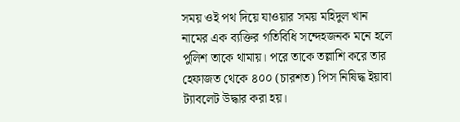সময় ওই পথ দিয়ে যাওয়ার সময় মহিদুল খান নামের এক ব্যক্তির গতিবিধি সন্দেহজনক মনে হলে পুলিশ তাকে থামায়। পরে তাকে তল্লাশি করে তার হেফাজত থেকে ৪০০ (চারশত) পিস নিষিদ্ধ ইয়াবা ট্যাবলেট উদ্ধার করা হয়।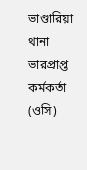ভাণ্ডারিয়া থানা ভারপ্রাপ্ত কর্মকর্তা (ওসি)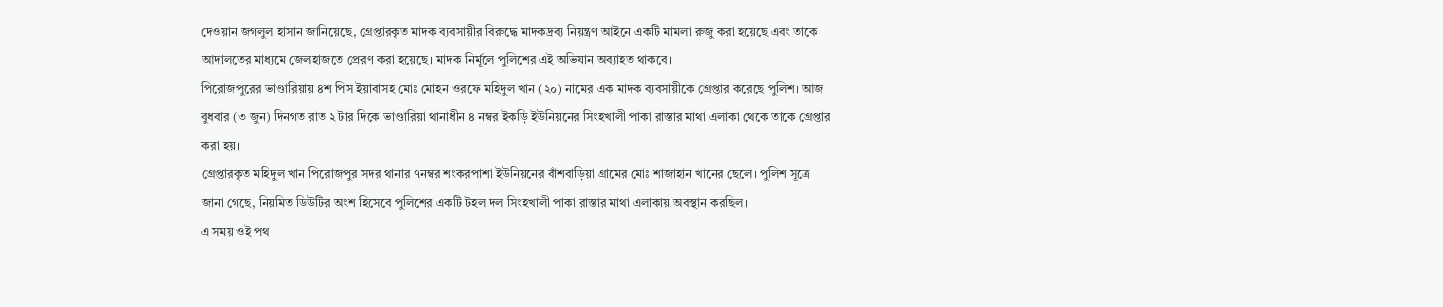দেওয়ান জগলুল হাসান জানিয়েছে, গ্রেপ্তারকৃত মাদক ব্যবসায়ীর বিরুদ্ধে মাদকদ্রব্য নিয়ন্ত্রণ আইনে একটি মামলা রুজু করা হয়েছে এবং তাকে আদালতের মাধ্যমে জেলহাজতে প্রেরণ করা হয়েছে। মাদক নির্মূলে পুলিশের এই অভিযান অব্যাহত থাকবে।
পিরোজপুরের ভাণ্ডারিয়ায় ৪শ পিস ইয়াবাসহ মোঃ মোহন ওরফে মহিদুল খান (২০) নামের এক মাদক ব্যবসায়ীকে গ্রেপ্তার করেছে পুলিশ। আজ বুধবার (৩ জুন) দিনগত রাত ২ টার দিকে ভাণ্ডারিয়া থানাধীন ৪ নম্বর ইকড়ি ইউনিয়নের সিংহখালী পাকা রাস্তার মাথা এলাকা থেকে তাকে গ্রেপ্তার করা হয়।
গ্রেপ্তারকৃত মহিদুল খান পিরোজপুর সদর থানার ৭নম্বর শংকরপাশা ইউনিয়নের বাঁশবাড়িয়া গ্রামের মোঃ শাজাহান খানের ছেলে। পুলিশ সূত্রে জানা গেছে, নিয়মিত ডিউটির অংশ হিসেবে পুলিশের একটি টহল দল সিংহখালী পাকা রাস্তার মাথা এলাকায় অবস্থান করছিল।
এ সময় ওই পথ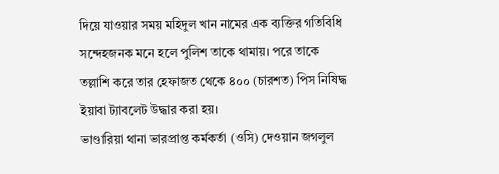দিয়ে যাওয়ার সময় মহিদুল খান নামের এক ব্যক্তির গতিবিধি সন্দেহজনক মনে হলে পুলিশ তাকে থামায়। পরে তাকে তল্লাশি করে তার হেফাজত থেকে ৪০০ (চারশত) পিস নিষিদ্ধ ইয়াবা ট্যাবলেট উদ্ধার করা হয়।
ভাণ্ডারিয়া থানা ভারপ্রাপ্ত কর্মকর্তা (ওসি) দেওয়ান জগলুল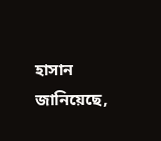হাসান জানিয়েছে,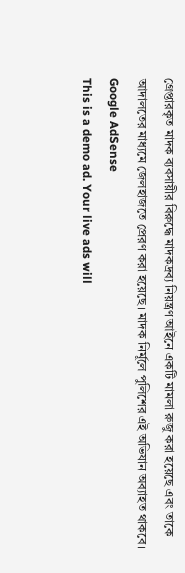গ্রেপ্তারকৃত মাদক ব্যবসায়ীর বিরুদ্ধে মাদকদ্রব্য নিয়ন্ত্রণ আইনে একটি মামলা রুজু করা হয়েছে এবং তাকে আদালতের মাধ্যমে জেলহাজতে প্রেরণ করা হয়েছে। মাদক নির্মূলে পুলিশের এই অভিযান অব্যাহত থাকবে।
Google AdSense
This is a demo ad. Your live ads will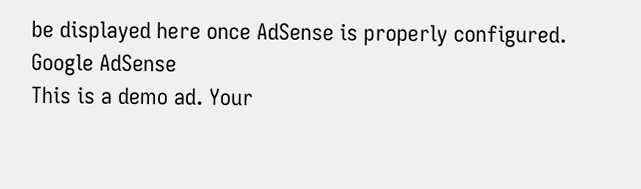be displayed here once AdSense is properly configured.
Google AdSense
This is a demo ad. Your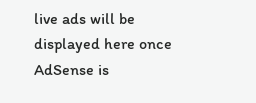live ads will be displayed here once AdSense is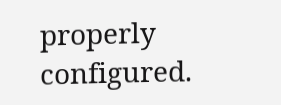properly configured.